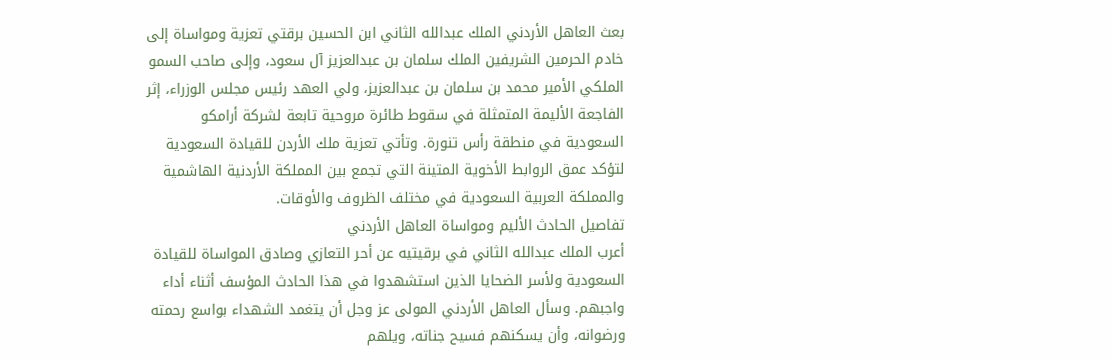بعث العاهل الأردني الملك عبدالله الثاني ابن الحسين برقتي تعزية ومواساة إلى خادم الحرمين الشريفين الملك سلمان بن عبدالعزيز آل سعود، وإلى صاحب السمو الملكي الأمير محمد بن سلمان بن عبدالعزيز، ولي العهد رئيس مجلس الوزراء، إثر الفاجعة الأليمة المتمثلة في سقوط طائرة مروحية تابعة لشركة أرامكو السعودية في منطقة رأس تنورة. وتأتي تعزية ملك الأردن للقيادة السعودية لتؤكد عمق الروابط الأخوية المتينة التي تجمع بين المملكة الأردنية الهاشمية والمملكة العربية السعودية في مختلف الظروف والأوقات.
تفاصيل الحادث الأليم ومواساة العاهل الأردني
أعرب الملك عبدالله الثاني في برقيتيه عن أحر التعازي وصادق المواساة للقيادة السعودية ولأسر الضحايا الذين استشهدوا في هذا الحادث المؤسف أثناء أداء واجبهم. وسأل العاهل الأردني المولى عز وجل أن يتغمد الشهداء بواسع رحمته ورضوانه، وأن يسكنهم فسيح جناته، ويلهم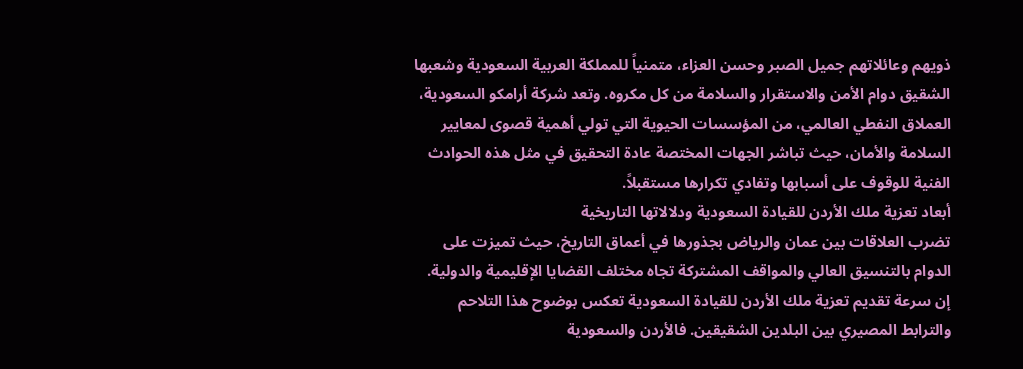ذويهم وعائلاتهم جميل الصبر وحسن العزاء، متمنياً للمملكة العربية السعودية وشعبها الشقيق دوام الأمن والاستقرار والسلامة من كل مكروه. وتعد شركة أرامكو السعودية، العملاق النفطي العالمي، من المؤسسات الحيوية التي تولي أهمية قصوى لمعايير السلامة والأمان، حيث تباشر الجهات المختصة عادة التحقيق في مثل هذه الحوادث الفنية للوقوف على أسبابها وتفادي تكرارها مستقبلاً.
أبعاد تعزية ملك الأردن للقيادة السعودية ودلالاتها التاريخية
تضرب العلاقات بين عمان والرياض بجذورها في أعماق التاريخ، حيث تميزت على الدوام بالتنسيق العالي والمواقف المشتركة تجاه مختلف القضايا الإقليمية والدولية. إن سرعة تقديم تعزية ملك الأردن للقيادة السعودية تعكس بوضوح هذا التلاحم والترابط المصيري بين البلدين الشقيقين. فالأردن والسعودية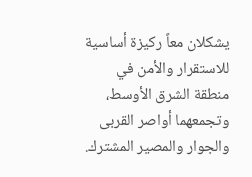يشكلان معاً ركيزة أساسية للاستقرار والأمن في منطقة الشرق الأوسط، وتجمعهما أواصر القربى والجوار والمصير المشترك.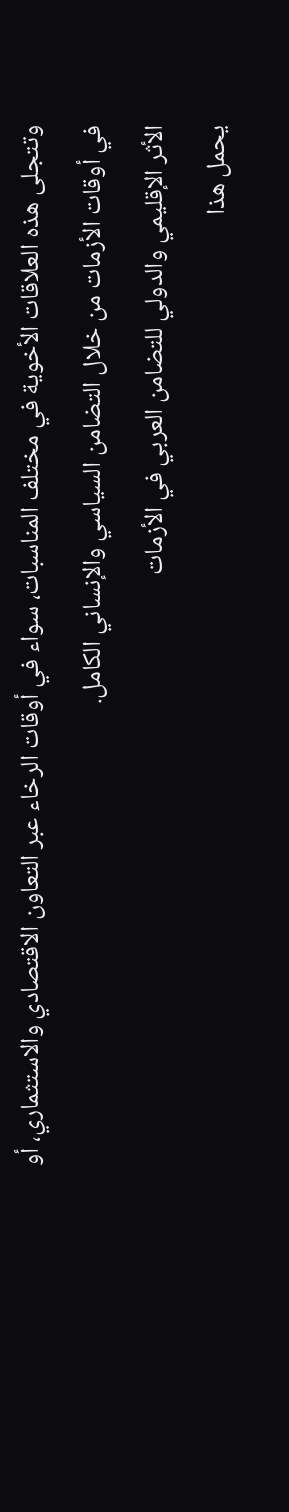وتتجلى هذه العلاقات الأخوية في مختلف المناسبات، سواء في أوقات الرخاء عبر التعاون الاقتصادي والاستثماري، أو في أوقات الأزمات من خلال التضامن السياسي والإنساني الكامل.
الأثر الإقليمي والدولي للتضامن العربي في الأزمات
يحمل هذا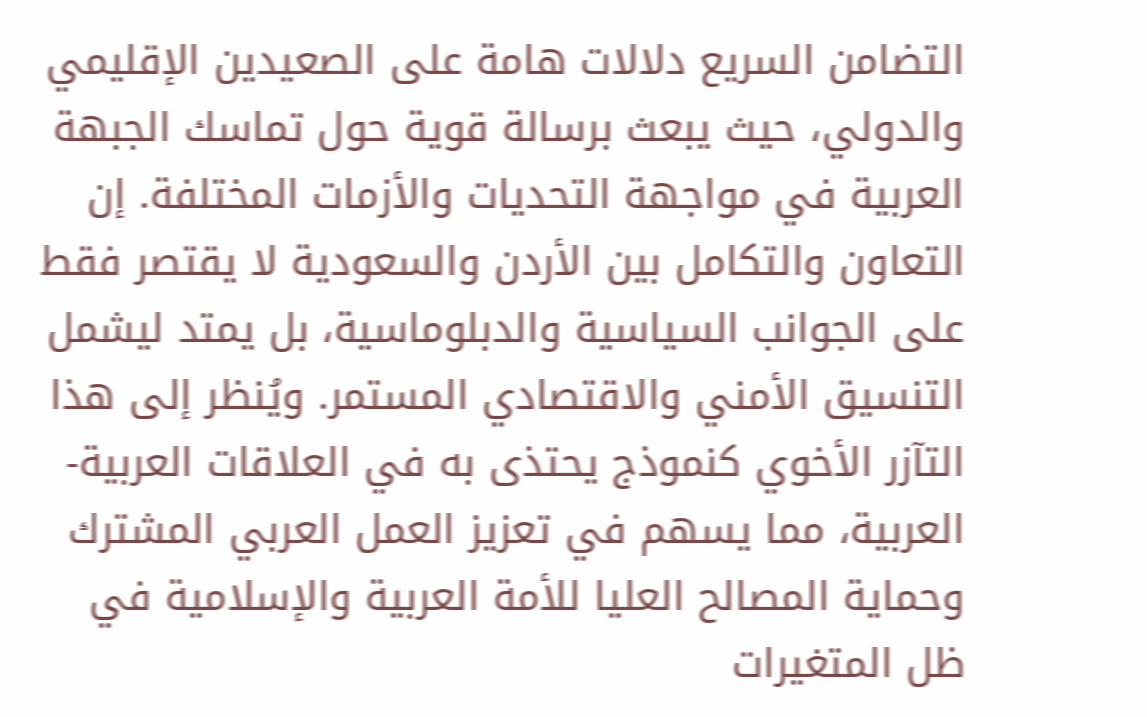التضامن السريع دلالات هامة على الصعيدين الإقليمي والدولي، حيث يبعث برسالة قوية حول تماسك الجبهة العربية في مواجهة التحديات والأزمات المختلفة. إن التعاون والتكامل بين الأردن والسعودية لا يقتصر فقط على الجوانب السياسية والدبلوماسية، بل يمتد ليشمل التنسيق الأمني والاقتصادي المستمر. ويُنظر إلى هذا التآزر الأخوي كنموذج يحتذى به في العلاقات العربية-العربية، مما يسهم في تعزيز العمل العربي المشترك وحماية المصالح العليا للأمة العربية والإسلامية في ظل المتغيرات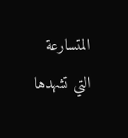المتسارعة التي تشهدها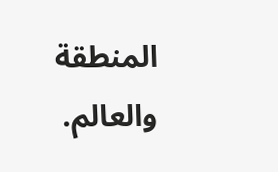المنطقة والعالم.